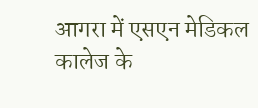आगरा में एसएन मेडिकल कालेज के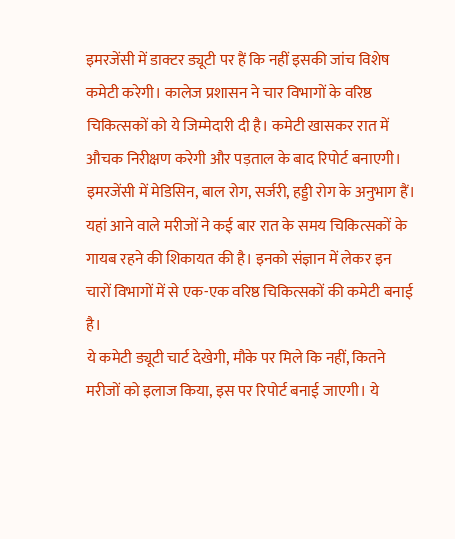इमरजेंसी में डाक्टर ड्यूटी पर हैं कि नहीं इसकी जांच विशेष कमेटी करेगी। कालेज प्रशासन ने चार विभागों के वरिष्ठ चिकित्सकों को ये जिम्मेदारी दी है। कमेटी खासकर रात में औचक निरीक्षण करेगी और पड़ताल के बाद रिपोर्ट बनाएगी।
इमरजेंसी में मेडिसिन, बाल रोग, सर्जरी, हड्डी रोग के अनुभाग हैं। यहां आने वाले मरीजों ने कई बार रात के समय चिकित्सकों के गायब रहने की शिकायत की है। इनको संज्ञान में लेकर इन चारों विभागों में से एक-एक वरिष्ठ चिकित्सकों की कमेटी बनाई है।
ये कमेटी ड्यूटी चार्ट देखेगी, मौके पर मिले कि नहीं, कितने मरीजों को इलाज किया, इस पर रिपोर्ट बनाई जाएगी। ये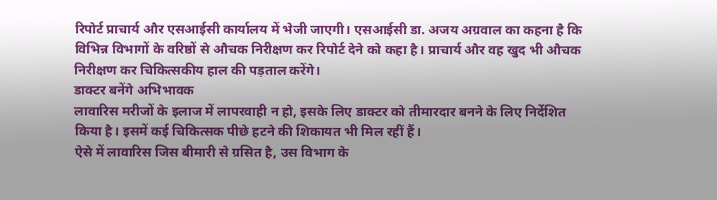रिपोर्ट प्राचार्य और एसआईसी कार्यालय में भेजी जाएगी। एसआईसी डा. अजय अग्रवाल का कहना है कि विभिन्न विभागों के वरिष्ठों से औचक निरीक्षण कर रिपोर्ट देने को कहा है। प्राचार्य और वह खुद भी औचक निरीक्षण कर चिकित्सकीय हाल की पड़ताल करेंगे।
डाक्टर बनेंगे अभिभावक
लावारिस मरीजों के इलाज में लापरवाही न हो, इसके लिए डाक्टर को तीमारदार बनने के लिए निर्देशित किया है। इसमें कई चिकित्सक पीछे हटने की शिकायत भी मिल रहीं हैं।
ऐसे में लावारिस जिस बीमारी से ग्रसित है, उस विभाग के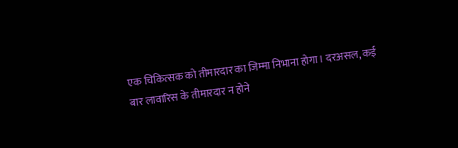एक चिकित्सक को तीमारदार का जिम्मा निभाना होगा। दरअसल, कई बार लावारिस के तीमारदार न होने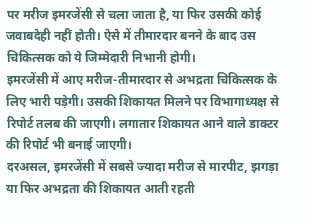पर मरीज इमरजेंसी से चला जाता है, या फिर उसकी कोई जवाबदेही नहीं होती। ऐसे में तीमारदार बनने के बाद उस चिकित्सक को ये जिम्मेदारी निभानी होगी।
इमरजेंसी में आए मरीज-तीमारदार से अभद्रता चिकित्सक के लिए भारी पड़ेगी। उसकी शिकायत मिलने पर विभागाध्यक्ष से रिपोर्ट तलब की जाएगी। लगातार शिकायत आने वाले डाक्टर की रिपोर्ट भी बनाई जाएगी।
दरअसल, इमरजेंसी में सबसे ज्यादा मरीज से मारपीट, झगड़ा या फिर अभद्रता की शिकायत आती रहती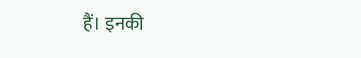हैं। इनकी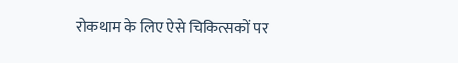रोकथाम के लिए ऐसे चिकित्सकों पर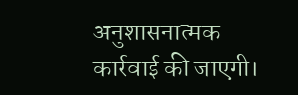अनुशासनात्मक कार्रवाई की जाएगी।